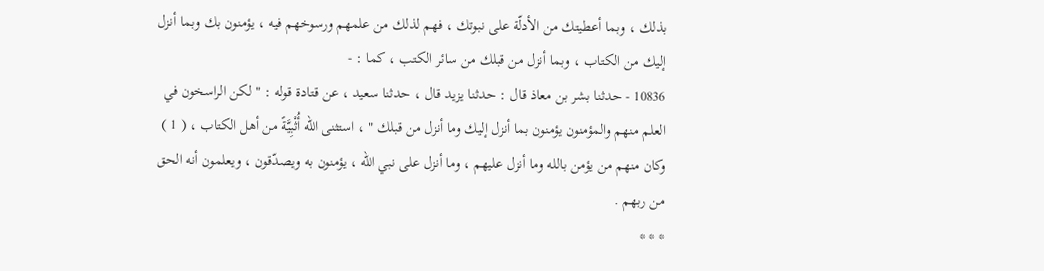بذلك ، وبما أعطيتك من الأدلّة على نبوتك ، فهم لذلك من علمهم ورسوخهم فيه ، يؤمنون بك وبما أنزل إليك من الكتاب ، وبما أنزل من قبلك من سائر الكتب ، كما : -
10836 - حدثنا بشر بن معاذ قال : حدثنا يزيد قال ، حدثنا سعيد ، عن قتادة قوله : " لكن الراسخون في العلم منهم والمؤمنون يؤمنون بما أنزل إليك وما أنزل من قبلك " ، استثنى الله أُثْبِيَّةً من أهل الكتاب ، ( 1 ) وكان منهم من يؤمن بالله وما أنزل عليهم ، وما أنزل على نبي الله ، يؤمنون به ويصدّقون ، ويعلمون أنه الحق من ربهم .
* * *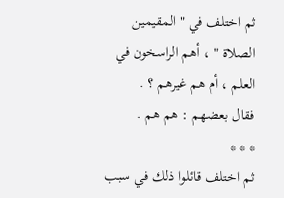ثم اختلف في " المقيمين الصلاة " ، أهم الراسخون في العلم ، أم هم غيرهم ؟ .
فقال بعضهم : هم هم .
* * *
ثم اختلف قائلوا ذلك في سبب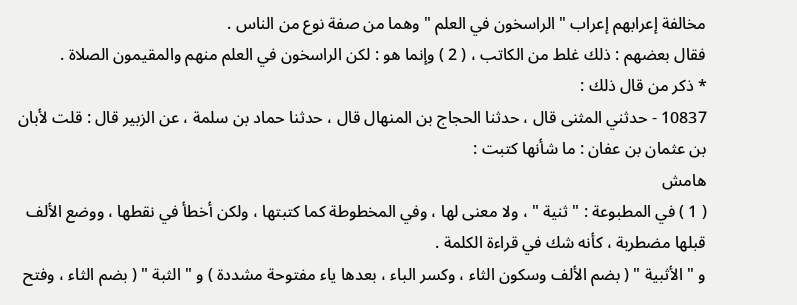مخالفة إعرابهم إعراب " الراسخون في العلم " وهما من صفة نوع من الناس .
فقال بعضهم : ذلك غلط من الكاتب ، ( 2 ) وإنما هو : لكن الراسخون في العلم منهم والمقيمون الصلاة .
* ذكر من قال ذلك :
10837 - حدثني المثنى قال ، حدثنا الحجاج بن المنهال قال ، حدثنا حماد بن سلمة ، عن الزبير قال : قلت لأبان بن عثمان بن عفان : ما شأنها كتبت :
هامش
( 1 ) في المطبوعة : " ثنية " ، ولا معنى لها ، وفي المخطوطة كما كتبتها ، ولكن أخطأ في نقطها ، ووضع الألف قبلها مضطربة ، كأنه شك في قراءة الكلمة .
و " الأثبية " ( بضم الألف وسكون الثاء ، وكسر الباء ، بعدها ياء مفتوحة مشددة ) و " الثبة " ( بضم الثاء ، وفتح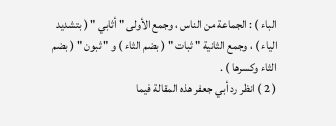الباء ) : الجماعة من الناس ، وجمع الأولى " أثابي " ( بتشديد الياء ) ، وجمع الثانية " ثبات " ( بضم الثاء ) و " ثبون " ( بضم الثاء وكسرها ) .
( 2 ) انظر رد أبي جعفر هذه المقالة فيما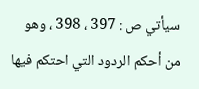سيأتي ص : 397 ، 398 ، وهو من أحكم الردود التي احتكم فيها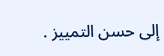إلى حسن التمييز .